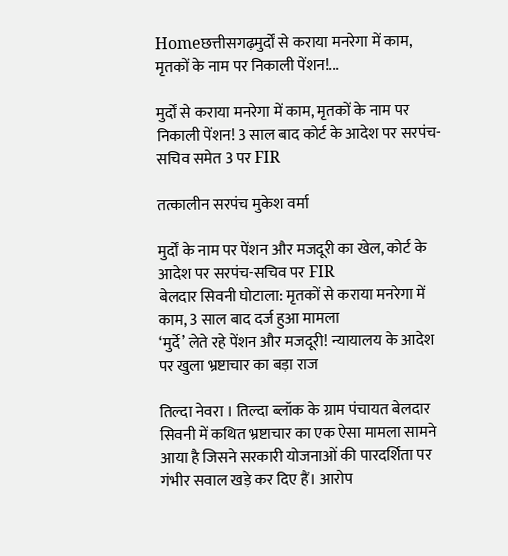Homeछत्तीसगढ़मुर्दों से कराया मनरेगा में काम, मृतकों के नाम पर निकाली पेंशन!...

मुर्दों से कराया मनरेगा में काम, मृतकों के नाम पर निकाली पेंशन! 3 साल बाद कोर्ट के आदेश पर सरपंच-सचिव समेत 3 पर FIR

तत्कालीन सरपंच मुकेश वर्मा

मुर्दों के नाम पर पेंशन और मजदूरी का खेल, कोर्ट के आदेश पर सरपंच-सचिव पर FIR
बेलदार सिवनी घोटाला: मृतकों से कराया मनरेगा में काम, 3 साल बाद दर्ज हुआ मामला
‘मुर्दे’ लेते रहे पेंशन और मजदूरी! न्यायालय के आदेश पर खुला भ्रष्टाचार का बड़ा राज

तिल्दा नेवरा । तिल्दा ब्लॉक के ग्राम पंचायत बेलदार सिवनी में कथित भ्रष्टाचार का एक ऐसा मामला सामने आया है जिसने सरकारी योजनाओं की पारदर्शिता पर गंभीर सवाल खड़े कर दिए हैं। आरोप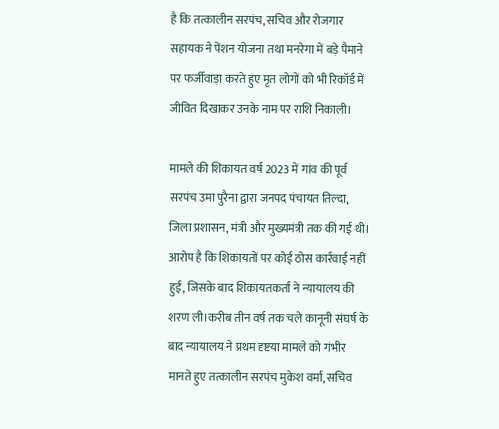है कि तत्कालीन सरपंच, सचिव और रोजगार सहायक ने पेंशन योजना तथा मनरेगा में बड़े पैमाने पर फर्जीवाड़ा करते हुए मृत लोगों को भी रिकॉर्ड में जीवित दिखाकर उनके नाम पर राशि निकाली।

मामले की शिकायत वर्ष 2023 में गांव की पूर्व सरपंच उमा पुरैना द्वारा जनपद पंचायत तिल्दा, जिला प्रशासन, मंत्री और मुख्यमंत्री तक की गई थी। आरोप है कि शिकायतों पर कोई ठोस कार्रवाई नहीं हुई, जिसके बाद शिकायतकर्ता ने न्यायालय की शरण ली।करीब तीन वर्ष तक चले कानूनी संघर्ष के बाद न्यायालय ने प्रथम दृष्टया मामले को गंभीर मानते हुए तत्कालीन सरपंच मुकेश वर्मा, सचिव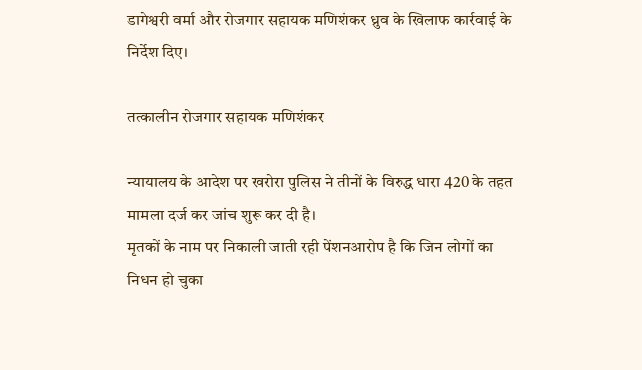डागेश्वरी वर्मा और रोजगार सहायक मणिशंकर ध्रुव के खिलाफ कार्रवाई के निर्देश दिए।

तत्कालीन रोजगार सहायक मणिशंकर

न्यायालय के आदेश पर खरोरा पुलिस ने तीनों के विरुद्ध धारा 420 के तहत मामला दर्ज कर जांच शुरू कर दी है।
मृतकों के नाम पर निकाली जाती रही पेंशनआरोप है कि जिन लोगों का निधन हो चुका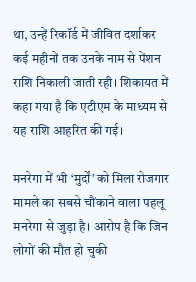था, उन्हें रिकॉर्ड में जीवित दर्शाकर कई महीनों तक उनके नाम से पेंशन राशि निकाली जाती रही। शिकायत में कहा गया है कि एटीएम के माध्यम से यह राशि आहरित की गई।

मनरेगा में भी ‘मुर्दों’ को मिला रोजगार
मामले का सबसे चौंकाने वाला पहलू मनरेगा से जुड़ा है। आरोप है कि जिन लोगों की मौत हो चुकी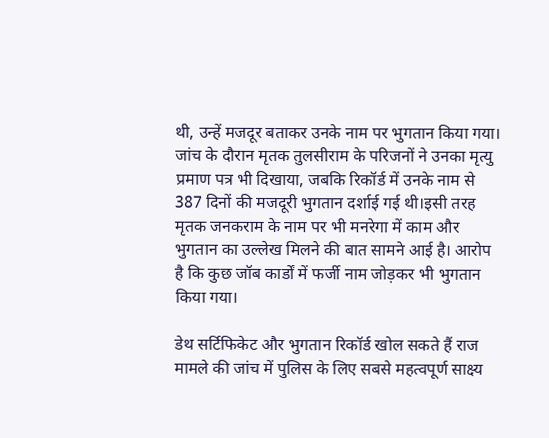थी, उन्हें मजदूर बताकर उनके नाम पर भुगतान किया गया। जांच के दौरान मृतक तुलसीराम के परिजनों ने उनका मृत्यु प्रमाण पत्र भी दिखाया, जबकि रिकॉर्ड में उनके नाम से 387 दिनों की मजदूरी भुगतान दर्शाई गई थी।इसी तरह मृतक जनकराम के नाम पर भी मनरेगा में काम और भुगतान का उल्लेख मिलने की बात सामने आई है। आरोप है कि कुछ जॉब कार्डों में फर्जी नाम जोड़कर भी भुगतान किया गया।

डेथ सर्टिफिकेट और भुगतान रिकॉर्ड खोल सकते हैं राज
मामले की जांच में पुलिस के लिए सबसे महत्वपूर्ण साक्ष्य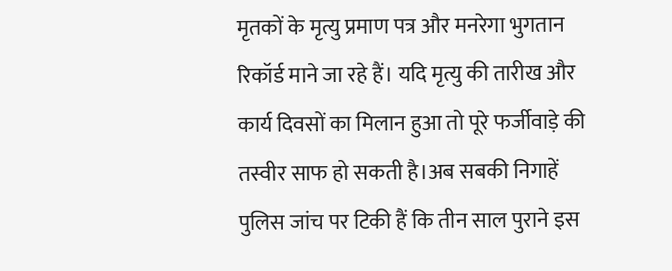मृतकों के मृत्यु प्रमाण पत्र और मनरेगा भुगतान रिकॉर्ड माने जा रहे हैं। यदि मृत्यु की तारीख और कार्य दिवसों का मिलान हुआ तो पूरे फर्जीवाड़े की तस्वीर साफ हो सकती है।अब सबकी निगाहें पुलिस जांच पर टिकी हैं कि तीन साल पुराने इस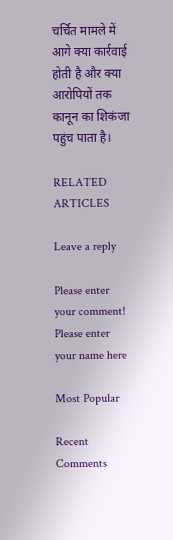चर्चित मामले में आगे क्या कार्रवाई होती है और क्या आरोपियों तक कानून का शिकंजा पहुंच पाता है।

RELATED ARTICLES

Leave a reply

Please enter your comment!
Please enter your name here

Most Popular

Recent Comments